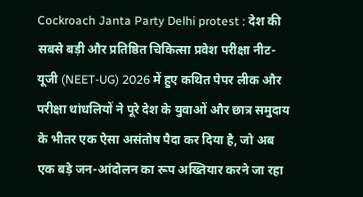Cockroach Janta Party Delhi protest : देश की सबसे बड़ी और प्रतिष्ठित चिकित्सा प्रवेश परीक्षा नीट-यूजी (NEET-UG) 2026 में हुए कथित पेपर लीक और परीक्षा धांधलियों ने पूरे देश के युवाओं और छात्र समुदाय के भीतर एक ऐसा असंतोष पैदा कर दिया है, जो अब एक बड़े जन-आंदोलन का रूप अख्तियार करने जा रहा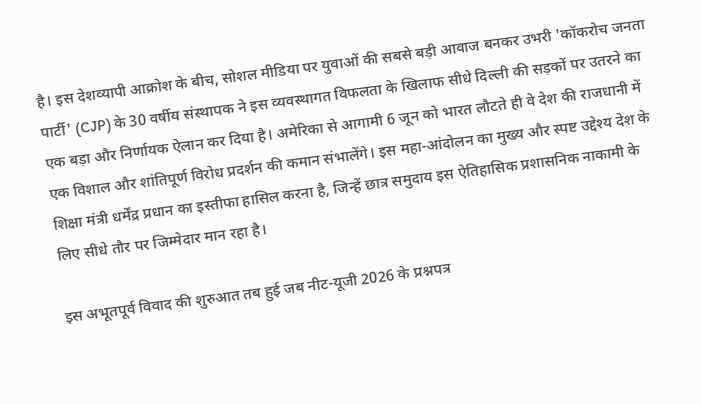है। इस देशव्यापी आक्रोश के बीच, सोशल मीडिया पर युवाओं की सबसे बड़ी आवाज बनकर उभरी 'कॉकरोच जनता पार्टी' (CJP) के 30 वर्षीय संस्थापक ने इस व्यवस्थागत विफलता के खिलाफ सीधे दिल्ली की सड़कों पर उतरने का एक बड़ा और निर्णायक ऐलान कर दिया है। अमेरिका से आगामी 6 जून को भारत लौटते ही वे देश की राजधानी में एक विशाल और शांतिपूर्ण विरोध प्रदर्शन की कमान संभालेंगे। इस महा-आंदोलन का मुख्य और स्पष्ट उद्देश्य देश के शिक्षा मंत्री धर्मेंद्र प्रधान का इस्तीफा हासिल करना है, जिन्हें छात्र समुदाय इस ऐतिहासिक प्रशासनिक नाकामी के लिए सीधे तौर पर जिम्मेदार मान रहा है।

इस अभूतपूर्व विवाद की शुरुआत तब हुई जब नीट-यूजी 2026 के प्रश्नपत्र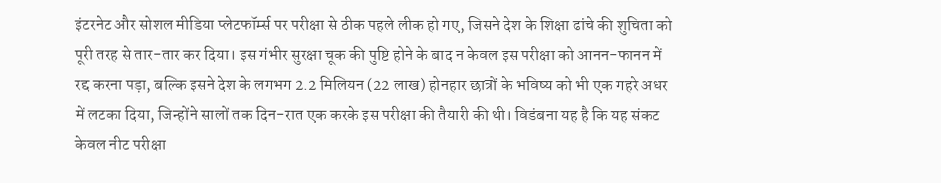इंटरनेट और सोशल मीडिया प्लेटफॉर्म्स पर परीक्षा से ठीक पहले लीक हो गए, जिसने देश के शिक्षा ढांचे की शुचिता को पूरी तरह से तार-तार कर दिया। इस गंभीर सुरक्षा चूक की पुष्टि होने के बाद न केवल इस परीक्षा को आनन-फानन में रद्द करना पड़ा, बल्कि इसने देश के लगभग 2.2 मिलियन (22 लाख) होनहार छात्रों के भविष्य को भी एक गहरे अधर में लटका दिया, जिन्होंने सालों तक दिन-रात एक करके इस परीक्षा की तैयारी की थी। विडंबना यह है कि यह संकट केवल नीट परीक्षा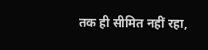तक ही सीमित नहीं रहा,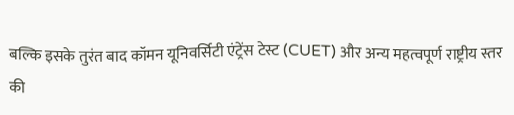बल्कि इसके तुरंत बाद कॉमन यूनिवर्सिटी एंट्रेंस टेस्ट (CUET) और अन्य महत्वपूर्ण राष्ट्रीय स्तर की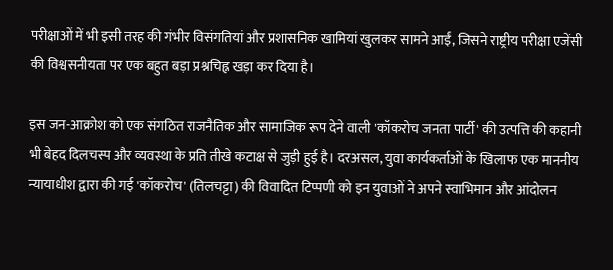परीक्षाओं में भी इसी तरह की गंभीर विसंगतियां और प्रशासनिक खामियां खुलकर सामने आईं, जिसने राष्ट्रीय परीक्षा एजेंसी की विश्वसनीयता पर एक बहुत बड़ा प्रश्नचिह्न खड़ा कर दिया है।

इस जन-आक्रोश को एक संगठित राजनैतिक और सामाजिक रूप देने वाली 'कॉकरोच जनता पार्टी' की उत्पत्ति की कहानी भी बेहद दिलचस्प और व्यवस्था के प्रति तीखे कटाक्ष से जुड़ी हुई है। दरअसल, युवा कार्यकर्ताओं के खिलाफ एक माननीय न्यायाधीश द्वारा की गई 'कॉकरोच' (तिलचट्टा) की विवादित टिप्पणी को इन युवाओं ने अपने स्वाभिमान और आंदोलन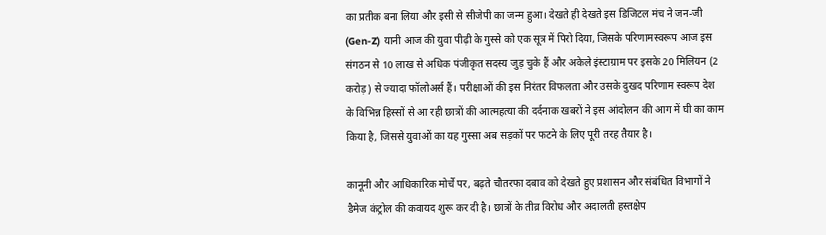का प्रतीक बना लिया और इसी से सीजेपी का जन्म हुआ। देखते ही देखते इस डिजिटल मंच ने जन-जी (Gen-Z) यानी आज की युवा पीढ़ी के गुस्से को एक सूत्र में पिरो दिया, जिसके परिणामस्वरूप आज इस संगठन से 10 लाख से अधिक पंजीकृत सदस्य जुड़ चुके हैं और अकेले इंस्टाग्राम पर इसके 20 मिलियन (2 करोड़) से ज्यादा फॉलोअर्स हैं। परीक्षाओं की इस निरंतर विफलता और उसके दुखद परिणाम स्वरूप देश के विभिन्न हिस्सों से आ रही छात्रों की आत्महत्या की दर्दनाक खबरों ने इस आंदोलन की आग में घी का काम किया है, जिससे युवाओं का यह गुस्सा अब सड़कों पर फटने के लिए पूरी तरह तैयार है।

कानूनी और आधिकारिक मोर्चे पर, बढ़ते चौतरफा दबाव को देखते हुए प्रशासन और संबंधित विभागों ने डैमेज कंट्रोल की कवायद शुरू कर दी है। छात्रों के तीव्र विरोध और अदालती हस्तक्षेप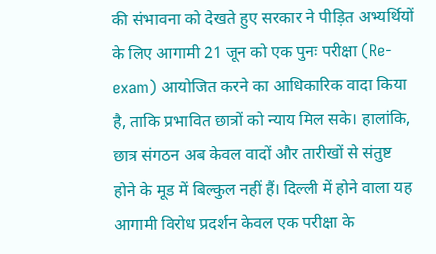की संभावना को देखते हुए सरकार ने पीड़ित अभ्यर्थियों के लिए आगामी 21 जून को एक पुनः परीक्षा (Re-exam) आयोजित करने का आधिकारिक वादा किया है, ताकि प्रभावित छात्रों को न्याय मिल सके। हालांकि, छात्र संगठन अब केवल वादों और तारीखों से संतुष्ट होने के मूड में बिल्कुल नहीं हैं। दिल्ली में होने वाला यह आगामी विरोध प्रदर्शन केवल एक परीक्षा के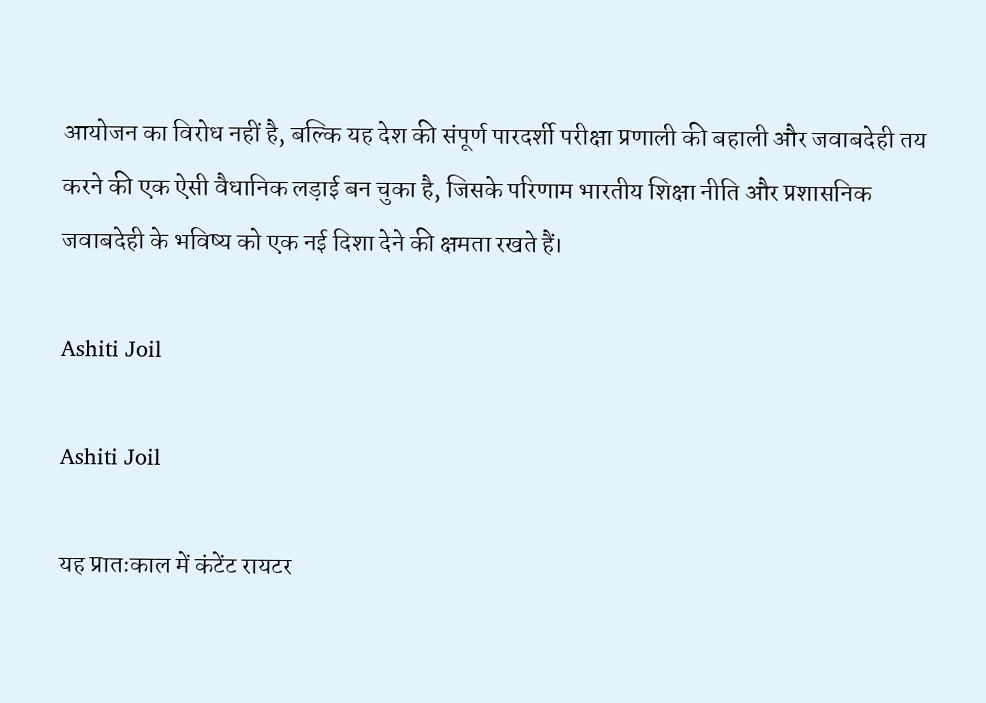आयोजन का विरोध नहीं है, बल्कि यह देश की संपूर्ण पारदर्शी परीक्षा प्रणाली की बहाली और जवाबदेही तय करने की एक ऐसी वैधानिक लड़ाई बन चुका है, जिसके परिणाम भारतीय शिक्षा नीति और प्रशासनिक जवाबदेही के भविष्य को एक नई दिशा देने की क्षमता रखते हैं।

Ashiti Joil

Ashiti Joil

यह प्रातःकाल में कंटेंट रायटर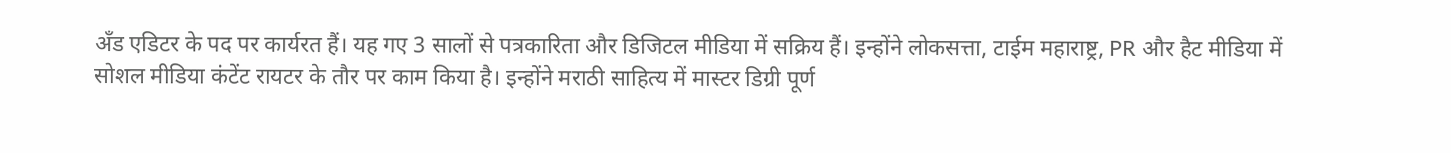अँड एडिटर के पद पर कार्यरत हैं। यह गए 3 सालों से पत्रकारिता और डिजिटल मीडिया में सक्रिय हैं। इन्होंने लोकसत्ता, टाईम महाराष्ट्र, PR और हैट मीडिया में सोशल मीडिया कंटेंट रायटर के तौर पर काम किया है। इन्होंने मराठी साहित्य में मास्टर डिग्री पूर्ण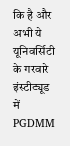कि है और अभी ये यूनिवर्सिटी के गरवारे इंस्टीट्यूड में PGDMM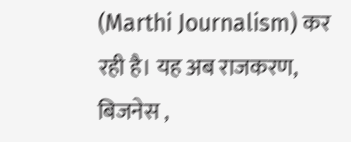(Marthi Journalism) कर रही है। यह अब राजकरण, बिजनेस ,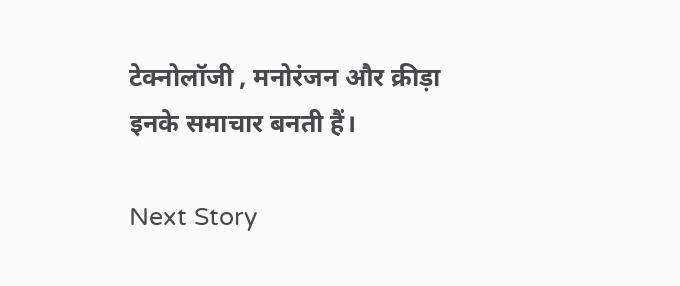टेक्नोलॉजी , मनोरंजन और क्रीड़ा इनके समाचार बनती हैं।

Next Story